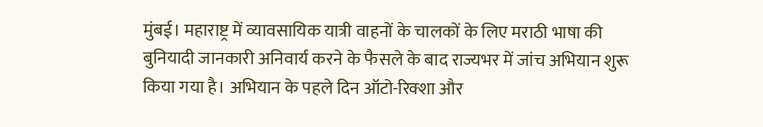मुंबई। महाराष्ट्र में व्यावसायिक यात्री वाहनों के चालकों के लिए मराठी भाषा की बुनियादी जानकारी अनिवार्य करने के फैसले के बाद राज्यभर में जांच अभियान शुरू किया गया है। अभियान के पहले दिन ऑटो-रिक्शा और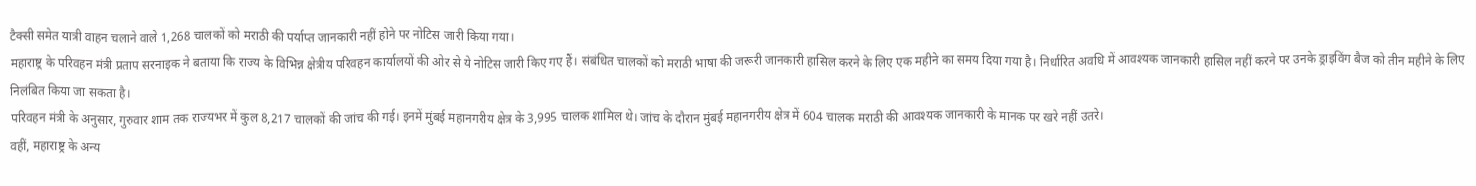टैक्सी समेत यात्री वाहन चलाने वाले 1,268 चालकों को मराठी की पर्याप्त जानकारी नहीं होने पर नोटिस जारी किया गया।
महाराष्ट्र के परिवहन मंत्री प्रताप सरनाइक ने बताया कि राज्य के विभिन्न क्षेत्रीय परिवहन कार्यालयों की ओर से ये नोटिस जारी किए गए हैं। संबंधित चालकों को मराठी भाषा की जरूरी जानकारी हासिल करने के लिए एक महीने का समय दिया गया है। निर्धारित अवधि में आवश्यक जानकारी हासिल नहीं करने पर उनके ड्राइविंग बैज को तीन महीने के लिए निलंबित किया जा सकता है।
परिवहन मंत्री के अनुसार, गुरुवार शाम तक राज्यभर में कुल 8,217 चालकों की जांच की गई। इनमें मुंबई महानगरीय क्षेत्र के 3,995 चालक शामिल थे। जांच के दौरान मुंबई महानगरीय क्षेत्र में 604 चालक मराठी की आवश्यक जानकारी के मानक पर खरे नहीं उतरे।
वहीं, महाराष्ट्र के अन्य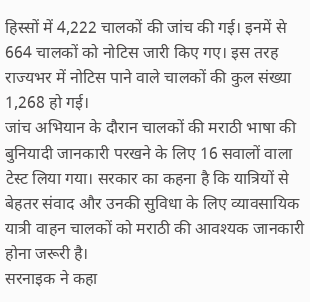हिस्सों में 4,222 चालकों की जांच की गई। इनमें से 664 चालकों को नोटिस जारी किए गए। इस तरह राज्यभर में नोटिस पाने वाले चालकों की कुल संख्या 1,268 हो गई।
जांच अभियान के दौरान चालकों की मराठी भाषा की बुनियादी जानकारी परखने के लिए 16 सवालों वाला टेस्ट लिया गया। सरकार का कहना है कि यात्रियों से बेहतर संवाद और उनकी सुविधा के लिए व्यावसायिक यात्री वाहन चालकों को मराठी की आवश्यक जानकारी होना जरूरी है।
सरनाइक ने कहा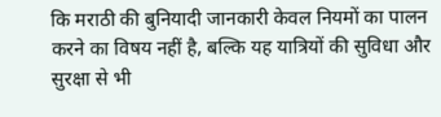कि मराठी की बुनियादी जानकारी केवल नियमों का पालन करने का विषय नहीं है, बल्कि यह यात्रियों की सुविधा और सुरक्षा से भी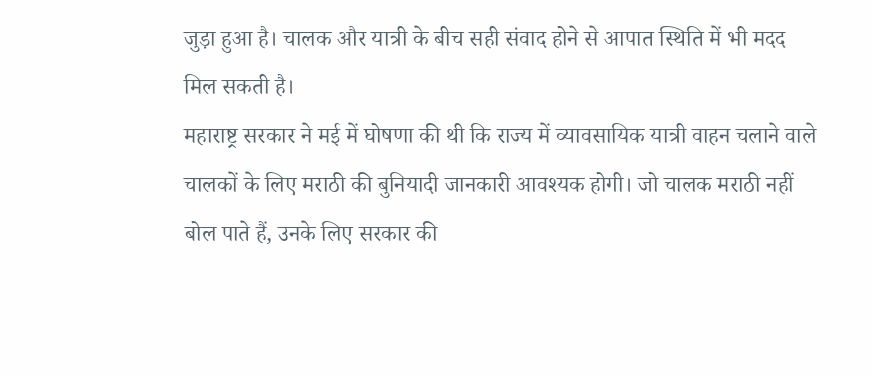जुड़ा हुआ है। चालक और यात्री के बीच सही संवाद होने से आपात स्थिति में भी मदद मिल सकती है।
महाराष्ट्र सरकार ने मई में घोषणा की थी कि राज्य में व्यावसायिक यात्री वाहन चलाने वाले चालकों के लिए मराठी की बुनियादी जानकारी आवश्यक होगी। जो चालक मराठी नहीं बोल पाते हैं, उनके लिए सरकार की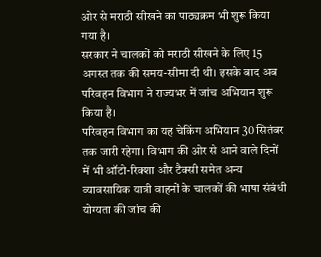ओर से मराठी सीखने का पाठ्यक्रम भी शुरू किया गया है।
सरकार ने चालकों को मराठी सीखने के लिए 15 अगस्त तक की समय-सीमा दी थी। इसके बाद अब परिवहन विभाग ने राज्यभर में जांच अभियान शुरू किया है।
परिवहन विभाग का यह चेकिंग अभियान 30 सितंबर तक जारी रहेगा। विभाग की ओर से आने वाले दिनों में भी ऑटो-रिक्शा और टैक्सी समेत अन्य व्यावसायिक यात्री वाहनों के चालकों की भाषा संबंधी योग्यता की जांच की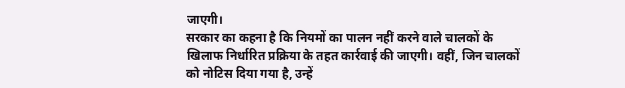जाएगी।
सरकार का कहना है कि नियमों का पालन नहीं करने वाले चालकों के खिलाफ निर्धारित प्रक्रिया के तहत कार्रवाई की जाएगी। वहीं, जिन चालकों को नोटिस दिया गया है, उन्हें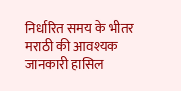निर्धारित समय के भीतर मराठी की आवश्यक जानकारी हासिल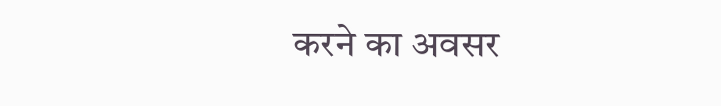करने का अवसर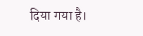दिया गया है।